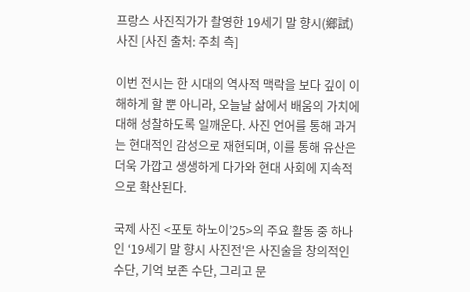프랑스 사진직가가 촬영한 19세기 말 향시(鄉試) 사진 [사진 출처: 주최 측]

이번 전시는 한 시대의 역사적 맥락을 보다 깊이 이해하게 할 뿐 아니라, 오늘날 삶에서 배움의 가치에 대해 성찰하도록 일깨운다. 사진 언어를 통해 과거는 현대적인 감성으로 재현되며, 이를 통해 유산은 더욱 가깝고 생생하게 다가와 현대 사회에 지속적으로 확산된다.

국제 사진 <포토 하노이’25>의 주요 활동 중 하나인 ‘19세기 말 향시 사진전'은 사진술을 창의적인 수단, 기억 보존 수단, 그리고 문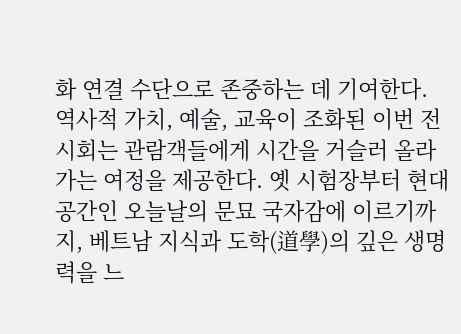화 연결 수단으로 존중하는 데 기여한다. 역사적 가치, 예술, 교육이 조화된 이번 전시회는 관람객들에게 시간을 거슬러 올라가는 여정을 제공한다. 옛 시험장부터 현대 공간인 오늘날의 문묘 국자감에 이르기까지, 베트남 지식과 도학(道學)의 깊은 생명력을 느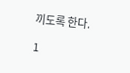끼도록 한다.

1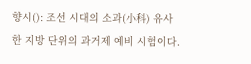향시(): 조선 시대의 소과(小科) 유사한 지방 단위의 과거제 예비 시험이다.